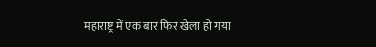महाराष्ट्र में एक बार फिर खेला हो गया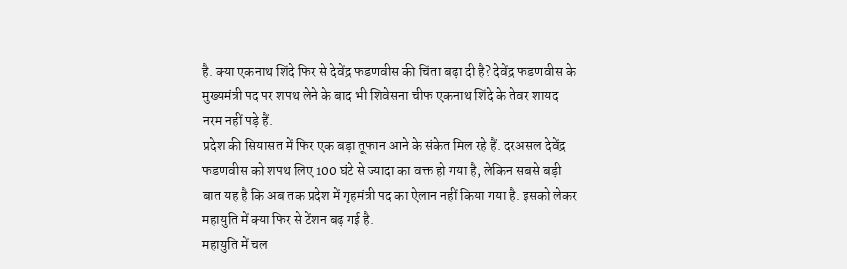है. क्या एकनाथ शिंदे फिर से देवेंद्र फडणवीस की चिंता बढ़ा दी है? देवेंद्र फडणवीस के मुख्यमंत्री पद पर शपथ लेने के बाद भी शिवेसना चीफ एकनाथ शिंदे के तेवर शायद नरम नहीं पड़े हैं.
प्रदेश की सियासत में फिर एक बड़ा तूफान आने के संकेत मिल रहे हैं. दरअसल देवेंद्र फडणवीस को शपथ लिए 100 घंटे से ज्यादा का वक्त हो गया है, लेकिन सबसे बड़ी बात यह है कि अब तक प्रदेश में गृहमंत्री पद का ऐलान नहीं किया गया है. इसको लेकर महायुति में क्या फिर से टेंशन बढ़ गई है.
महायुति में चल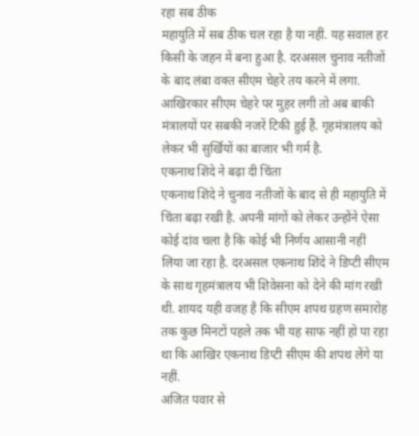रहा सब ठीक
महायुति में सब ठीक चल रहा है या नहीं. यह सवाल हर किसी के जहन में बना हुआ है. दरअसल चुनाव नतीजों के बाद लंबा वक्त सीएम चेहरे तय करने में लगा. आखिरकार सीएम चेहरे पर मुहर लगी तो अब बाकी मंत्रालयों पर सबकी नजरें टिकी हुई हैं. गृहमंत्रालय को लेकर भी सुर्खियों का बाजार भी गर्म है.
एकनाथ शिंदे ने बढ़ा दी चिंता
एकनाथ शिंदे ने चुनाव नतीजों के बाद से ही महायुति में चिंता बढ़ा रखी है. अपनी मांगों को लेकर उन्होंने ऐसा कोई दांव चला है कि कोई भी निर्णय आसानी नहीं लिया जा रहा है. दरअसल एकनाथ शिंदे ने डिप्टी सीएम के साथ गृहमंत्रालय भी शिवेसना को देने की मांग रखी थी. शायद यही वजह है कि सीएम शपथ ग्रहण समारोह तक कुछ मिनटों पहले तक भी यह साफ नहीं हो पा रहा था कि आखिर एकनाथ डिप्टी सीएम की शपथ लेंगे या नहीं.
अजित पवार से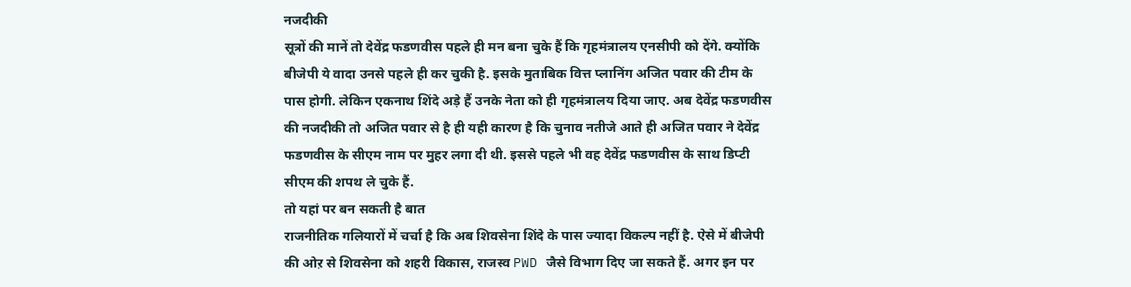नजदीकी
सूत्रों की मानें तो देवेंद्र फडणवीस पहले ही मन बना चुके हैं कि गृहमंत्रालय एनसीपी को देंगे. क्योंकि बीजेपी ये वादा उनसे पहले ही कर चुकी है. इसके मुताबिक वित्त प्लानिंग अजित पवार की टीम के पास होगी. लेकिन एकनाथ शिंदे अड़े हैं उनके नेता को ही गृहमंत्रालय दिया जाए. अब देवेंद्र फडणवीस की नजदीकी तो अजित पवार से है ही यही कारण है कि चुनाव नतीजे आते ही अजित पवार ने देवेंद्र फडणवीस के सीएम नाम पर मुहर लगा दी थी. इससे पहले भी वह देवेंद्र फडणवीस के साथ डिप्टी सीएम की शपथ ले चुके हैं.
तो यहां पर बन सकती है बात
राजनीतिक गलियारों में चर्चा है कि अब शिवसेना शिंदे के पास ज्यादा विकल्प नहीं है. ऐसे में बीजेपी की ओऱ से शिवसेना को शहरी विकास, राजस्व PWD जैसे विभाग दिए जा सकते हैं. अगर इन पर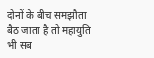दोनों के बीच समझौता बैठ जाता है तो महायुति भी सब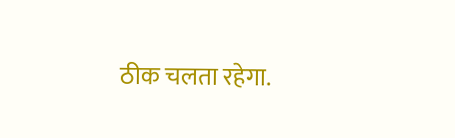ठीक चलता रहेगा.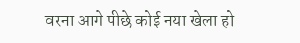वरना आगे पीछे कोई नया खेला हो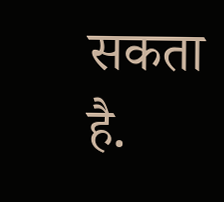सकता है.